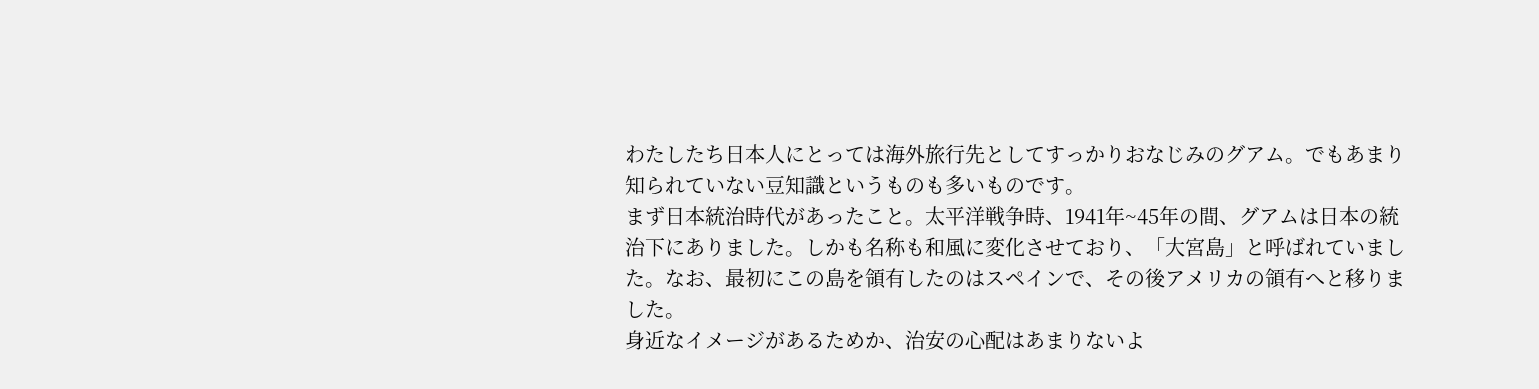わたしたち日本人にとっては海外旅行先としてすっかりおなじみのグアム。でもあまり知られていない豆知識というものも多いものです。
まず日本統治時代があったこと。太平洋戦争時、1941年~45年の間、グアムは日本の統治下にありました。しかも名称も和風に変化させており、「大宮島」と呼ばれていました。なお、最初にこの島を領有したのはスペインで、その後アメリカの領有へと移りました。
身近なイメージがあるためか、治安の心配はあまりないよ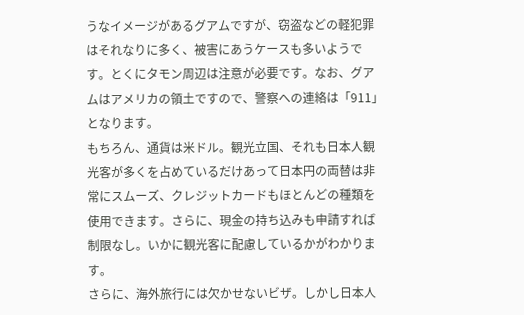うなイメージがあるグアムですが、窃盗などの軽犯罪はそれなりに多く、被害にあうケースも多いようです。とくにタモン周辺は注意が必要です。なお、グアムはアメリカの領土ですので、警察への連絡は「911」となります。
もちろん、通貨は米ドル。観光立国、それも日本人観光客が多くを占めているだけあって日本円の両替は非常にスムーズ、クレジットカードもほとんどの種類を使用できます。さらに、現金の持ち込みも申請すれば制限なし。いかに観光客に配慮しているかがわかります。
さらに、海外旅行には欠かせないビザ。しかし日本人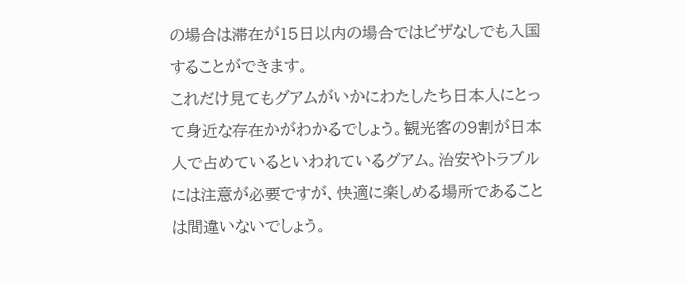の場合は滞在が15日以内の場合ではビザなしでも入国することができます。
これだけ見てもグアムがいかにわたしたち日本人にとって身近な存在かがわかるでしょう。観光客の9割が日本人で占めているといわれているグアム。治安やトラブルには注意が必要ですが、快適に楽しめる場所であることは間違いないでしょう。